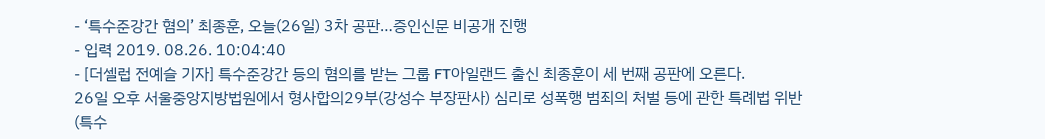- ‘특수준강간 혐의’ 최종훈, 오늘(26일) 3차 공판…증인신문 비공개 진행
- 입력 2019. 08.26. 10:04:40
- [더셀럽 전예슬 기자] 특수준강간 등의 혐의를 받는 그룹 FT아일랜드 출신 최종훈이 세 번째 공판에 오른다.
26일 오후 서울중앙지방법원에서 형사합의29부(강성수 부장판사) 심리로 성폭행 범죄의 처벌 등에 관한 특례법 위반(특수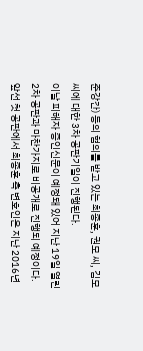준강간) 등의 혐의를 받고 있는 최종훈, 권모 씨, 김모 씨에 대한 3차 공판기일이 진행된다.
이날 피해자 증인신문이 예정돼 있어 지난 19일 열린 2차 공판과 마찬가지로 비공개로 진행되 예정이다.
앞선 첫 공판에서 최종훈 측 변호인은 지난 2016년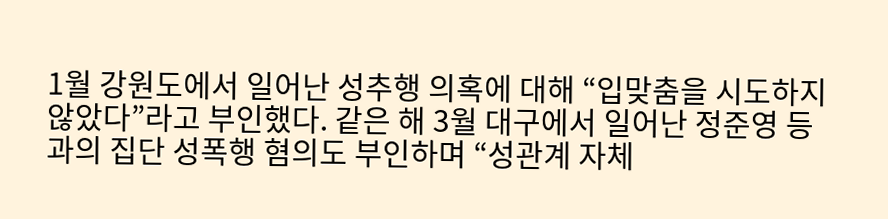1월 강원도에서 일어난 성추행 의혹에 대해 “입맞춤을 시도하지 않았다”라고 부인했다. 같은 해 3월 대구에서 일어난 정준영 등과의 집단 성폭행 혐의도 부인하며 “성관계 자체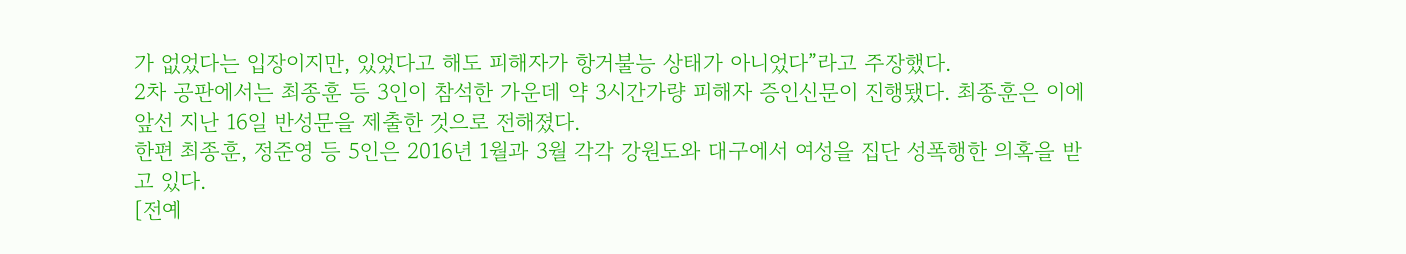가 없었다는 입장이지만, 있었다고 해도 피해자가 항거불능 상태가 아니었다”라고 주장했다.
2차 공판에서는 최종훈 등 3인이 참석한 가운데 약 3시간가량 피해자 증인신문이 진행됐다. 최종훈은 이에 앞선 지난 16일 반성문을 제출한 것으로 전해졌다.
한편 최종훈, 정준영 등 5인은 2016년 1월과 3월 각각 강원도와 대구에서 여성을 집단 성폭행한 의혹을 받고 있다.
[전예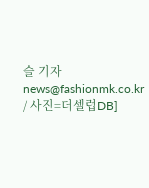슬 기자 news@fashionmk.co.kr / 사진=더셀럽DB]